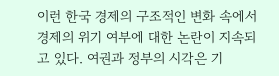이런 한국 경제의 구조적인 변화 속에서 경제의 위기 여부에 대한 논란이 지속되고 있다. 여권과 정부의 시각은 기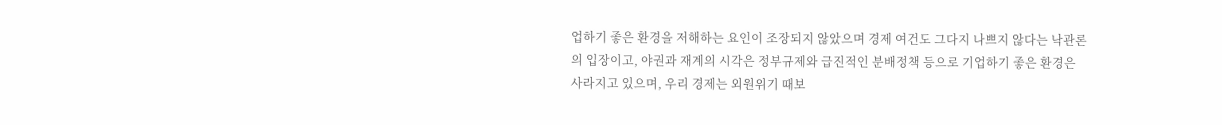업하기 좋은 환경을 저해하는 요인이 조장되지 않았으며 경제 여건도 그다지 나쁘지 않다는 낙관론의 입장이고, 야권과 재계의 시각은 정부규제와 급진적인 분배정책 등으로 기업하기 좋은 환경은 사라지고 있으며, 우리 경제는 외원위기 때보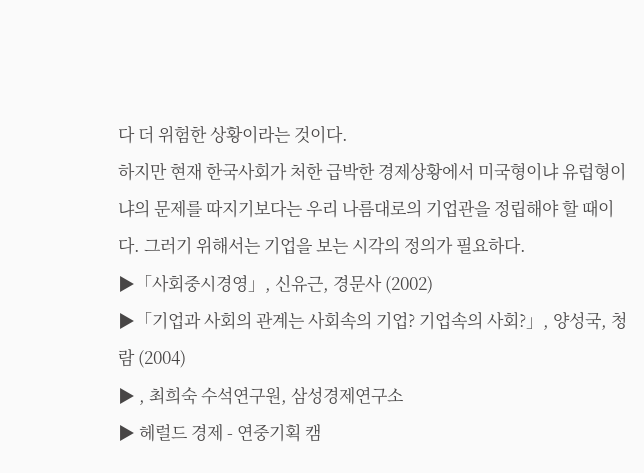다 더 위험한 상황이라는 것이다.
하지만 현재 한국사회가 처한 급박한 경제상황에서 미국형이냐 유럽형이냐의 문제를 따지기보다는 우리 나름대로의 기업관을 정립해야 할 때이다. 그러기 위해서는 기업을 보는 시각의 정의가 필요하다.
▶「사회중시경영」, 신유근, 경문사 (2002)
▶「기업과 사회의 관계는 사회속의 기업? 기업속의 사회?」, 양성국, 청람 (2004)
▶ , 최희숙 수석연구원, 삼성경제연구소
▶ 헤럴드 경제 - 연중기획 캠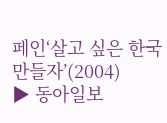페인‘살고 싶은 한국 만들자’(2004)
▶ 동아일보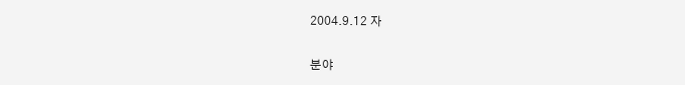2004.9.12 자

분야